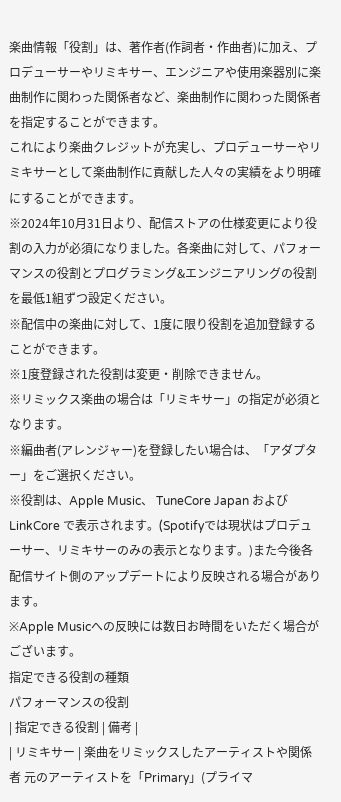楽曲情報「役割」は、著作者(作詞者・作曲者)に加え、プロデューサーやリミキサー、エンジニアや使用楽器別に楽曲制作に関わった関係者など、楽曲制作に関わった関係者を指定することができます。
これにより楽曲クレジットが充実し、プロデューサーやリミキサーとして楽曲制作に貢献した人々の実績をより明確にすることができます。
※2024年10月31日より、配信ストアの仕様変更により役割の入力が必須になりました。各楽曲に対して、パフォーマンスの役割とプログラミング&エンジニアリングの役割を最低1組ずつ設定ください。
※配信中の楽曲に対して、1度に限り役割を追加登録することができます。
※1度登録された役割は変更・削除できません。
※リミックス楽曲の場合は「リミキサー」の指定が必須となります。
※編曲者(アレンジャー)を登録したい場合は、「アダプター」をご選択ください。
※役割は、Apple Music、 TuneCore Japan および LinkCore で表示されます。(Spotifyでは現状はプロデューサー、リミキサーのみの表示となります。)また今後各配信サイト側のアップデートにより反映される場合があります。
※Apple Musicへの反映には数日お時間をいただく場合がございます。
指定できる役割の種類
パフォーマンスの役割
| 指定できる役割 | 備考 |
| リミキサー | 楽曲をリミックスしたアーティストや関係者 元のアーティストを「Primary」(プライマ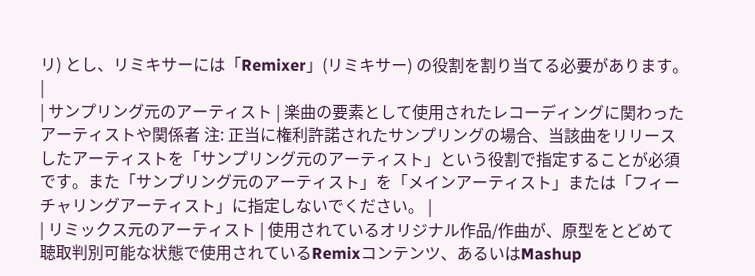リ) とし、リミキサーには「Remixer」(リミキサー) の役割を割り当てる必要があります。 |
| サンプリング元のアーティスト | 楽曲の要素として使用されたレコーディングに関わったアーティストや関係者 注: 正当に権利許諾されたサンプリングの場合、当該曲をリリースしたアーティストを「サンプリング元のアーティスト」という役割で指定することが必須です。また「サンプリング元のアーティスト」を「メインアーティスト」または「フィーチャリングアーティスト」に指定しないでください。 |
| リミックス元のアーティスト | 使用されているオリジナル作品/作曲が、原型をとどめて聴取判別可能な状態で使用されているRemixコンテンツ、あるいはMashup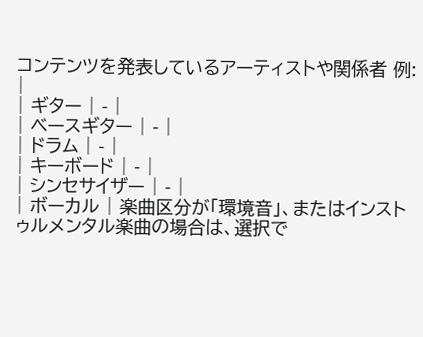コンテンツを発表しているアーティストや関係者 例: |
| ギター | - |
| ベースギター | - |
| ドラム | - |
| キーボード | - |
| シンセサイザー | - |
| ボーカル | 楽曲区分が「環境音」、またはインストゥルメンタル楽曲の場合は、選択で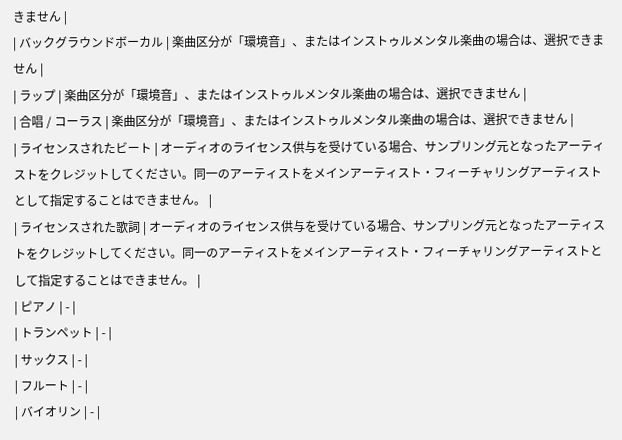きません |
| バックグラウンドボーカル | 楽曲区分が「環境音」、またはインストゥルメンタル楽曲の場合は、選択できません |
| ラップ | 楽曲区分が「環境音」、またはインストゥルメンタル楽曲の場合は、選択できません |
| 合唱 / コーラス | 楽曲区分が「環境音」、またはインストゥルメンタル楽曲の場合は、選択できません |
| ライセンスされたビート | オーディオのライセンス供与を受けている場合、サンプリング元となったアーティストをクレジットしてください。同一のアーティストをメインアーティスト・フィーチャリングアーティストとして指定することはできません。 |
| ライセンスされた歌詞 | オーディオのライセンス供与を受けている場合、サンプリング元となったアーティストをクレジットしてください。同一のアーティストをメインアーティスト・フィーチャリングアーティストとして指定することはできません。 |
| ピアノ | - |
| トランペット | - |
| サックス | - |
| フルート | - |
| バイオリン | - |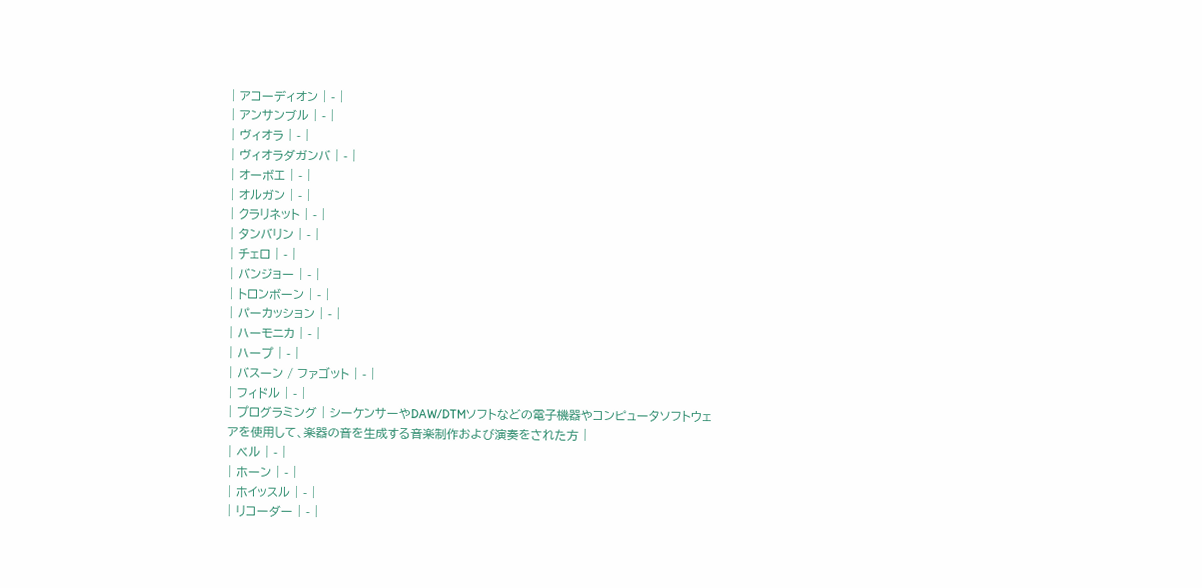| アコーディオン | - |
| アンサンブル | - |
| ヴィオラ | - |
| ヴィオラダガンバ | - |
| オーボエ | - |
| オルガン | - |
| クラリネット | - |
| タンバリン | - |
| チェロ | - |
| バンジョー | - |
| トロンボーン | - |
| パーカッション | - |
| ハーモニカ | - |
| ハープ | - |
| バスーン / ファゴット | - |
| フィドル | - |
| プログラミング | シーケンサーやDAW/DTMソフトなどの電子機器やコンピュータソフトウェアを使用して、楽器の音を生成する音楽制作および演奏をされた方 |
| ベル | - |
| ホーン | - |
| ホイッスル | - |
| リコーダー | - |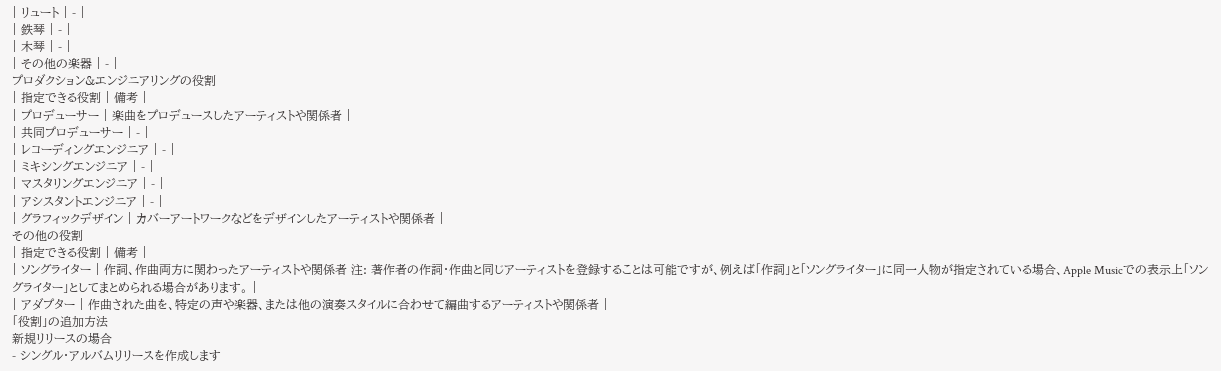| リュート | - |
| 鉄琴 | - |
| 木琴 | - |
| その他の楽器 | - |
プロダクション&エンジニアリングの役割
| 指定できる役割 | 備考 |
| プロデューサー | 楽曲をプロデュースしたアーティストや関係者 |
| 共同プロデューサー | - |
| レコーディングエンジニア | - |
| ミキシングエンジニア | - |
| マスタリングエンジニア | - |
| アシスタントエンジニア | - |
| グラフィックデザイン | カバーアートワークなどをデザインしたアーティストや関係者 |
その他の役割
| 指定できる役割 | 備考 |
| ソングライター | 作詞、作曲両方に関わったアーティストや関係者 注: 著作者の作詞・作曲と同じアーティストを登録することは可能ですが、例えば「作詞」と「ソングライター」に同一人物が指定されている場合、Apple Musicでの表示上「ソングライター」としてまとめられる場合があります。 |
| アダプター | 作曲された曲を、特定の声や楽器、または他の演奏スタイルに合わせて編曲するアーティストや関係者 |
「役割」の追加方法
新規リリースの場合
- シングル・アルバムリリースを作成します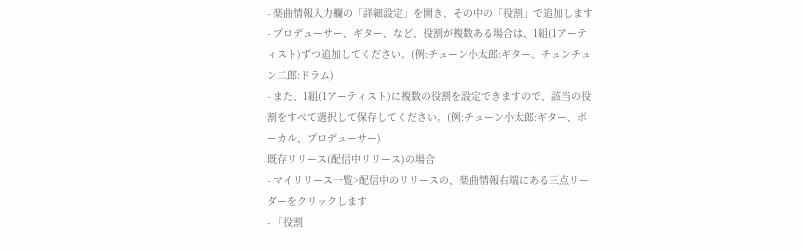- 楽曲情報入力欄の「詳細設定」を開き、その中の「役割」で追加します
- プロデューサー、ギター、など、役割が複数ある場合は、1組(1アーティスト)ずつ追加してください。(例:チューン小太郎:ギター、チュンチュン二郎:ドラム)
- また、1組(1アーティスト)に複数の役割を設定できますので、該当の役割をすべて選択して保存してください。(例:チューン小太郎:ギター、ボーカル、プロデューサー)
既存リリース(配信中リリース)の場合
- マイリリース一覧>配信中のリリースの、楽曲情報右端にある三点リーダーをクリックします
- 「役割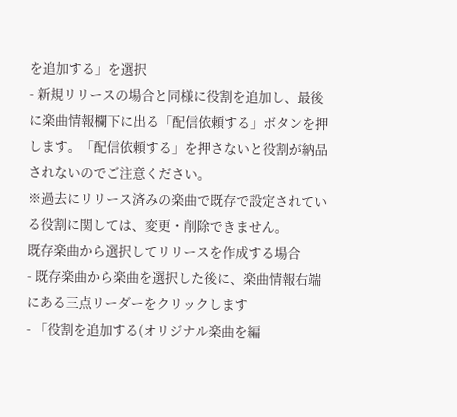を追加する」を選択
- 新規リリースの場合と同様に役割を追加し、最後に楽曲情報欄下に出る「配信依頼する」ボタンを押します。「配信依頼する」を押さないと役割が納品されないのでご注意ください。
※過去にリリース済みの楽曲で既存で設定されている役割に関しては、変更・削除できません。
既存楽曲から選択してリリースを作成する場合
- 既存楽曲から楽曲を選択した後に、楽曲情報右端にある三点リーダーをクリックします
- 「役割を追加する(オリジナル楽曲を編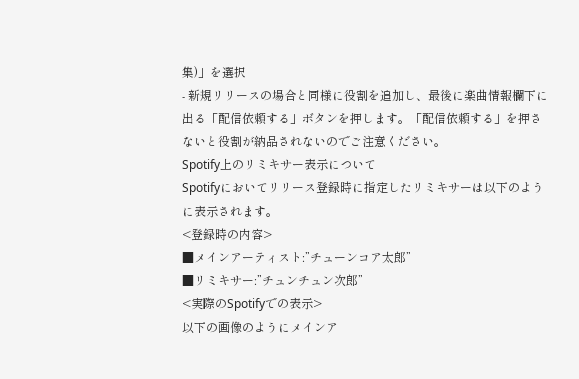集)」を選択
- 新規リリースの場合と同様に役割を追加し、最後に楽曲情報欄下に出る「配信依頼する」ボタンを押します。「配信依頼する」を押さないと役割が納品されないのでご注意ください。
Spotify上のリミキサー表示について
Spotifyにおいてリリース登録時に指定したリミキサーは以下のように表示されます。
<登録時の内容>
■メインアーティスト:”チューンコア太郎”
■リミキサー:”チュンチュン次郎”
<実際のSpotifyでの表示>
以下の画像のようにメインア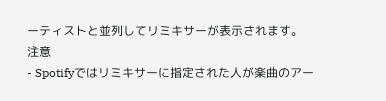ーティストと並列してリミキサーが表示されます。
注意
- Spotifyではリミキサーに指定された人が楽曲のアー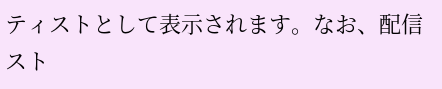ティストとして表示されます。なお、配信スト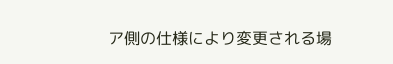ア側の仕様により変更される場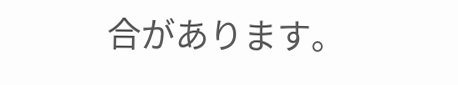合があります。